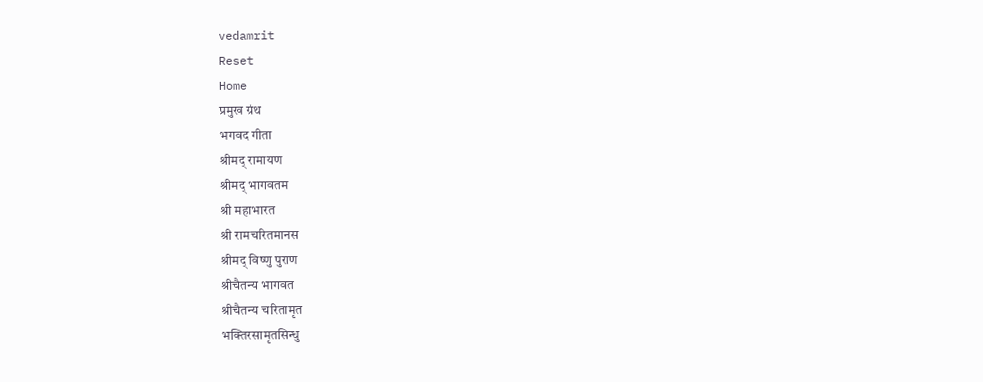vedamrit
Reset
Home
प्रमुख ग्रंथ
भगवद गीता
श्रीमद् रामायण
श्रीमद् भागवतम
श्री महाभारत
श्री रामचरितमानस
श्रीमद् विष्णु पुराण
श्रीचैतन्य भागवत
श्रीचैतन्य चरितामृत
भक्तिरसामृतसिन्धु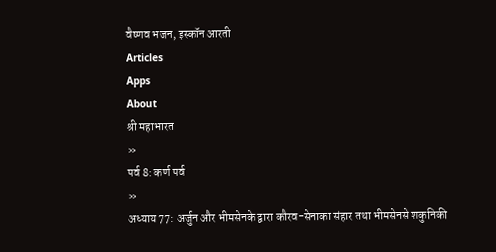वैष्णव भजन, इस्कॉन आरती
Articles
Apps
About
श्री महाभारत
»
पर्व 8: कर्ण पर्व
»
अध्याय 77: अर्जुन और भीमसेनके द्वारा कौरव-सेनाका संहार तथा भीमसेनसे शकुनिकी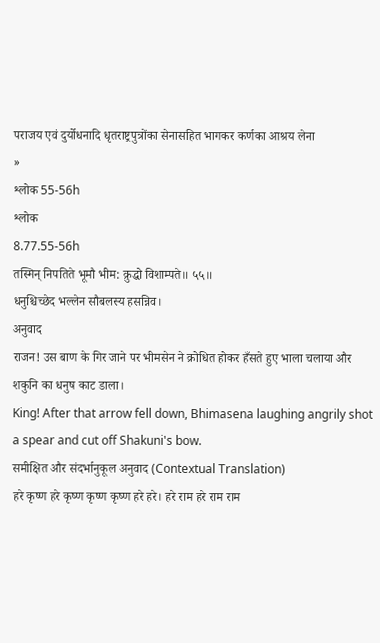पराजय एवं दुर्योधनादि धृतराष्ट्रपुत्रोंका सेनासहित भागकर कर्णका आश्रय लेना
»
श्लोक 55-56h
श्लोक
8.77.55-56h
तस्मिन् निपतिते भूमौ भीम: क्रुद्धो विशाम्पते॥ ५५॥
धनुश्चिच्छेद भल्लेन सौबलस्य हसन्निव।
अनुवाद
राजन! उस बाण के गिर जाने पर भीमसेन ने क्रोधित होकर हँसते हुए भाला चलाया और शकुनि का धनुष काट डाला।
King! After that arrow fell down, Bhimasena laughing angrily shot a spear and cut off Shakuni's bow.
समीक्षित और संदर्भानुकूल अनुवाद (Contextual Translation)
हरे कृष्ण हरे कृष्ण कृष्ण कृष्ण हरे हरे। हरे राम हरे राम राम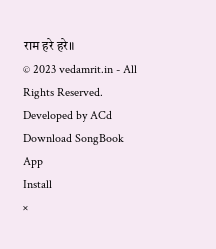राम हरे हरे॥
© 2023 vedamrit.in - All Rights Reserved. Developed by ACd
Download SongBook App
Install
×